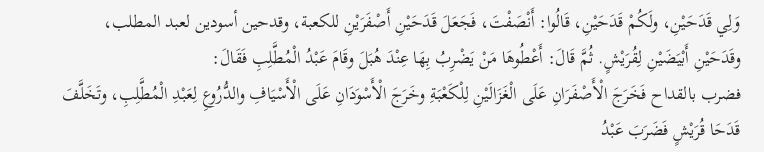وَلِي قَدَحَيْنِ، ولَكُمْ قَدَحَيْنِ، قَالُوا: أَنْصَفْتَ، فَجَعَلَ قَدَحَيْنِ أَصْفَرَيْنِ للكعبة، وقدحين أسودين لعبد المطلب، وقَدَحَيْنِ أَبْيَضَيْنِ لِقُرَيْشٍ. ثُمَّ قَالَ: أَعْطُوهَا مَنْ يَضْرِبُ بِهَا عِنْدَ هُبَلَ وقَامَ عَبْدُ الْمُطَّلِبِ فَقَالَ:
فضرب بالقداح فَخَرَجَ الْأَصْفَرَانِ عَلَى الْغَزَالَيْنِ لِلْكَعْبَةِ وخَرَجَ الْأَسْوَدَانِ عَلَى الْأَسْيَافِ والدُّرُوعِ لِعَبْدِ الْمُطَّلِبِ، وتَخَلَّفَ قَدَحَا قُرَيْشٍ فَضَرَبَ عَبْدُ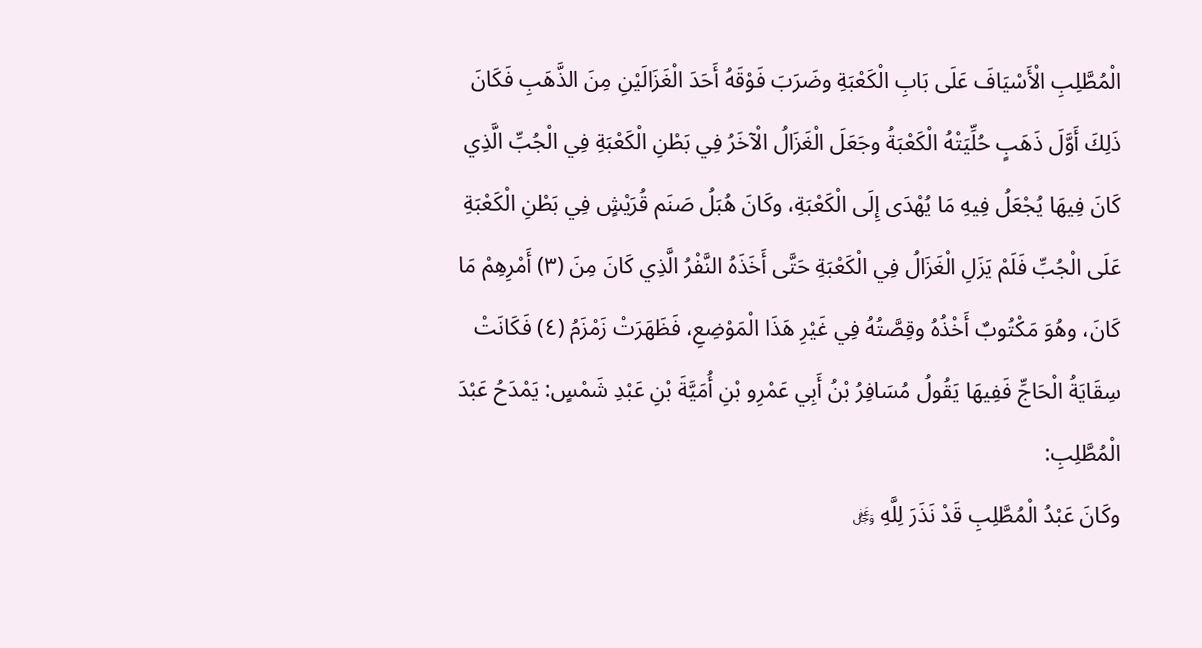الْمُطَّلِبِ الْأَسْيَافَ عَلَى بَابِ الْكَعْبَةِ وضَرَبَ فَوْقَهُ أَحَدَ الْغَزَالَيْنِ مِنَ الذَّهَبِ فَكَانَ ذَلِكَ أَوَّلَ ذَهَبٍ حُلِّيَتْهُ الْكَعْبَةُ وجَعَلَ الْغَزَالُ الْآخَرُ فِي بَطْنِ الْكَعْبَةِ فِي الْجُبِّ الَّذِي كَانَ فِيهَا يُجْعَلُ فِيهِ مَا يُهْدَى إِلَى الْكَعْبَةِ، وكَانَ هُبَلُ صَنَم قُرَيْشٍ فِي بَطْنِ الْكَعْبَةِ عَلَى الْجُبِّ فَلَمْ يَزَلِ الْغَزَالُ فِي الْكَعْبَةِ حَتَّى أَخَذَهُ النَّفْرُ الَّذِي كَانَ مِنَ (٣) أَمْرِهِمْ مَا كَانَ، وهُوَ مَكْتُوبٌ أَخْذُهُ وقِصَّتُهُ فِي غَيْرِ هَذَا الْمَوْضِعِ، فَظَهَرَتْ زَمْزَمُ (٤) فَكَانَتْ سِقَايَةُ الْحَاجِّ فَفِيهَا يَقُولُ مُسَافِرُ بْنُ أَبِي عَمْرِو بْنِ أُمَيَّةَ بْنِ عَبْدِ شَمْسٍ: يَمْدَحُ عَبْدَ الْمُطَّلِبِ:
وكَانَ عَبْدُ الْمُطَّلِبِ قَدْ نَذَرَ لِلَّهِ ﷿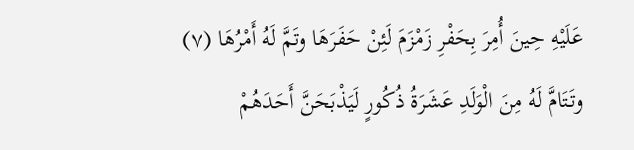عَلَيْهِ حِينَ أُمِرَ بِحَفْرِ زَمْزَمَ لَئِنْ حَفَرَهَا وتَمَّ لَهُ أَمْرُهَا (٧) وتَتَامَّ لَهُ مِنَ الْوَلَدِ عَشَرَةُ ذُكُورٍ لَيَذْبَحَنَّ أَحَدَهُمْ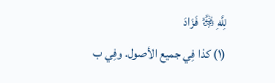لِلَّهِ ﷿ فَزَادَ
(١) كذا فِي جميع الأصول. وفِي ب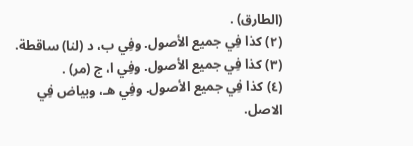(الطارق) .
(٢) كذا فِي جميع الأصول. وفِي ب، د (لنا) ساقطة.
(٣) كذا فِي جميع الأصول. وفِي ا، ج (مر) .
(٤) كذا فِي جميع الأصول. وفِي هـ، وبياض فِي الاصل.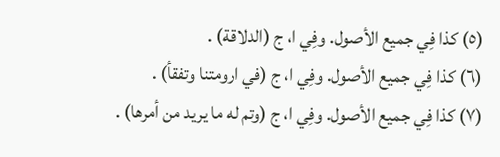(٥) كذا فِي جميع الأصول. وفِي ا، ج (الدلاقة) .
(٦) كذا فِي جميع الأصول. وفِي ا، ج (في ارومتنا وتفقأ) .
(٧) كذا فِي جميع الأصول. وفِي ا، ج (وتم له ما يريد من أمرها) .